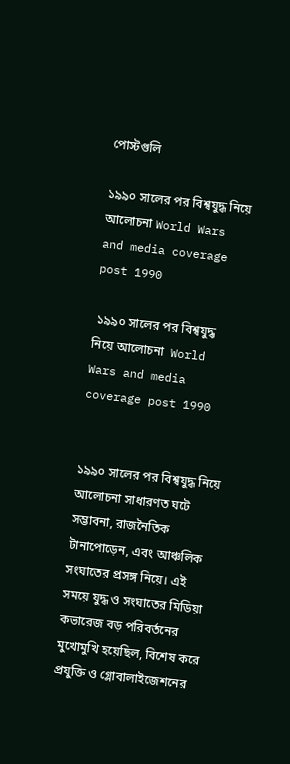পোস্টগুলি

১৯৯০ সালের পর বিশ্বযুদ্ধ নিয়ে আলোচনা World Wars and media coverage post 1990

 ১৯৯০ সালের পর বিশ্বযুদ্ধ নিয়ে আলোচনা  World Wars and media coverage post 1990


১৯৯০ সালের পর বিশ্বযুদ্ধ নিয়ে আলোচনা সাধারণত ঘটে সম্ভাবনা, রাজনৈতিক টানাপোড়েন, এবং আঞ্চলিক সংঘাতের প্রসঙ্গ নিয়ে। এই সময়ে যুদ্ধ ও সংঘাতের মিডিয়া কভারেজ বড় পরিবর্তনের মুখোমুখি হয়েছিল, বিশেষ করে প্রযুক্তি ও গ্লোবালাইজেশনের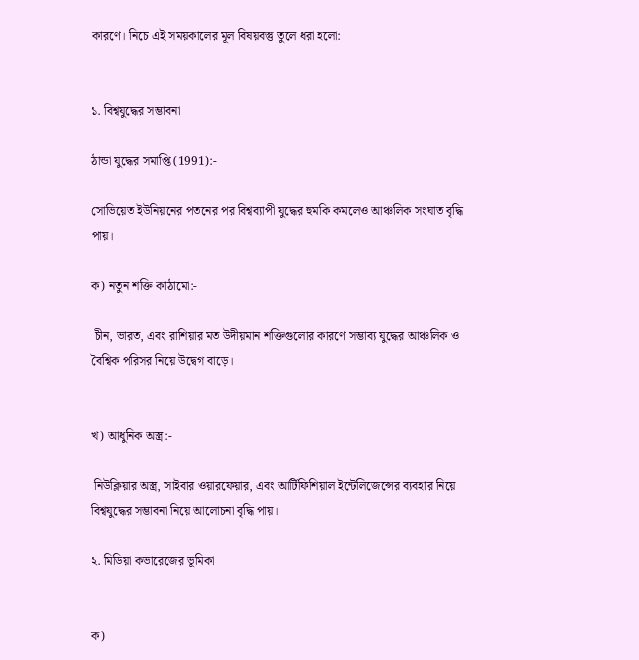কারণে। নিচে এই সময়কালের মূল বিষয়বস্তু তুলে ধরা হলো:


১. বিশ্বযুদ্ধের সম্ভাবনা

ঠান্ডা যুদ্ধের সমাপ্তি (1991):-

সোভিয়েত ইউনিয়নের পতনের পর বিশ্বব্যাপী যুদ্ধের হুমকি কমলেও আঞ্চলিক সংঘাত বৃদ্ধি পায়।

ক) নতুন শক্তি কাঠামো:-

 চীন, ভারত, এবং রাশিয়ার মত উদীয়মান শক্তিগুলোর কারণে সম্ভাব্য যুদ্ধের আঞ্চলিক ও বৈশ্বিক পরিসর নিয়ে উদ্বেগ বাড়ে।


খ) আধুনিক অস্ত্র:-

 নিউক্লিয়ার অস্ত্র, সাইবার ওয়ারফেয়ার, এবং আর্টিফিশিয়াল ইন্টেলিজেন্সের ব্যবহার নিয়ে বিশ্বযুদ্ধের সম্ভাবনা নিয়ে আলোচনা বৃদ্ধি পায়।

২. মিডিয়া কভারেজের ভূমিকা


ক)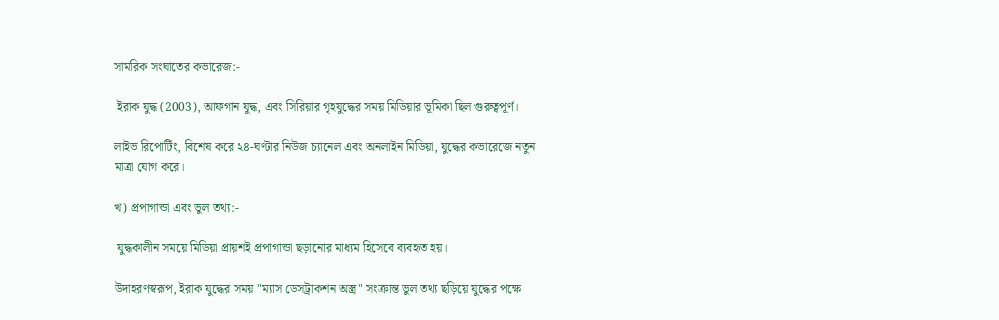সামরিক সংঘাতের কভারেজ:-

 ইরাক যুদ্ধ (2003), আফগান যুদ্ধ, এবং সিরিয়ার গৃহযুদ্ধের সময় মিডিয়ার ভূমিকা ছিল গুরুত্বপূর্ণ।

লাইভ রিপোর্টিং, বিশেষ করে ২৪-ঘণ্টার নিউজ চ্যানেল এবং অনলাইন মিডিয়া, যুদ্ধের কভারেজে নতুন মাত্রা যোগ করে।

খ) প্রপাগান্ডা এবং ভুল তথ্য:-

 যুদ্ধকালীন সময়ে মিডিয়া প্রায়শই প্রপাগান্ডা ছড়ানোর মাধ্যম হিসেবে ব্যবহৃত হয়।

উদাহরণস্বরূপ, ইরাক যুদ্ধের সময় "ম্যাস ডেসট্রাকশন অস্ত্র" সংক্রান্ত ভুল তথ্য ছড়িয়ে যুদ্ধের পক্ষে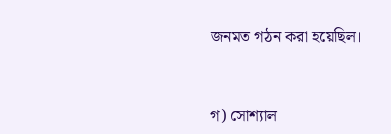জনমত গঠন করা হয়েছিল।


গ) সোশ্যাল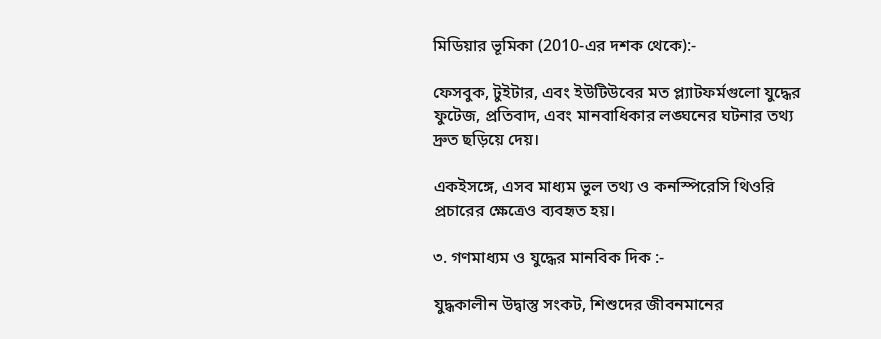মিডিয়ার ভূমিকা (2010-এর দশক থেকে):-

ফেসবুক, টুইটার, এবং ইউটিউবের মত প্ল্যাটফর্মগুলো যুদ্ধের ফুটেজ, প্রতিবাদ, এবং মানবাধিকার লঙ্ঘনের ঘটনার তথ্য দ্রুত ছড়িয়ে দেয়।

একইসঙ্গে, এসব মাধ্যম ভুল তথ্য ও কনস্পিরেসি থিওরি প্রচারের ক্ষেত্রেও ব্যবহৃত হয়।

৩. গণমাধ্যম ও যুদ্ধের মানবিক দিক :-

যুদ্ধকালীন উদ্বাস্তু সংকট, শিশুদের জীবনমানের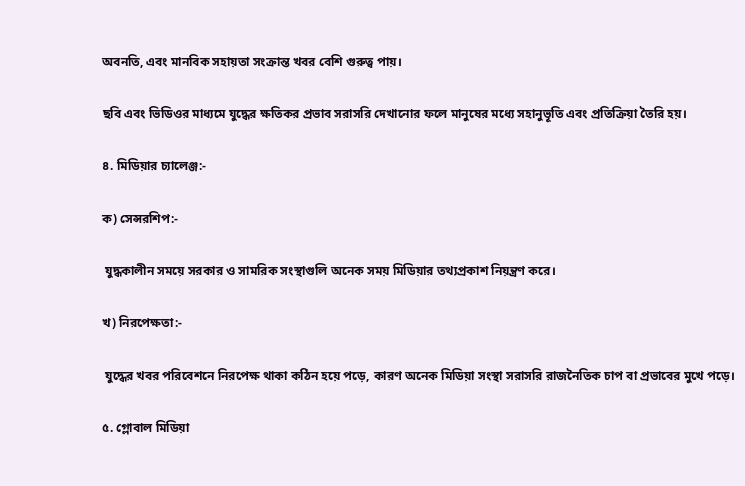অবনতি, এবং মানবিক সহায়তা সংক্রান্ত খবর বেশি গুরুত্ব পায়।

ছবি এবং ভিডিওর মাধ্যমে যুদ্ধের ক্ষতিকর প্রভাব সরাসরি দেখানোর ফলে মানুষের মধ্যে সহানুভূতি এবং প্রতিক্রিয়া তৈরি হয়।

৪. মিডিয়ার চ্যালেঞ্জ:-

ক) সেন্সরশিপ:-

 যুদ্ধকালীন সময়ে সরকার ও সামরিক সংস্থাগুলি অনেক সময় মিডিয়ার তথ্যপ্রকাশ নিয়ন্ত্রণ করে।

খ) নিরপেক্ষতা:-

 যুদ্ধের খবর পরিবেশনে নিরপেক্ষ থাকা কঠিন হয়ে পড়ে, কারণ অনেক মিডিয়া সংস্থা সরাসরি রাজনৈতিক চাপ বা প্রভাবের মুখে পড়ে।

৫. গ্লোবাল মিডিয়া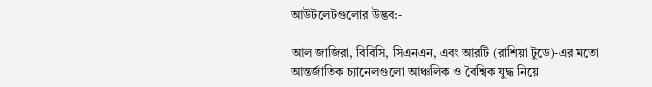আউটলেটগুলোর উদ্ভব:-

আল জাজিরা, বিবিসি, সিএনএন, এবং আরটি (রাশিয়া টুডে)-এর মতো আন্তর্জাতিক চ্যানেলগুলো আঞ্চলিক ও বৈশ্বিক যুদ্ধ নিয়ে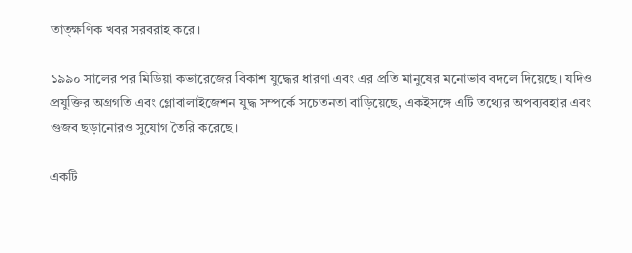তাত্ক্ষণিক খবর সরবরাহ করে।

১৯৯০ সালের পর মিডিয়া কভারেজের বিকাশ যুদ্ধের ধারণা এবং এর প্রতি মানুষের মনোভাব বদলে দিয়েছে। যদিও প্রযুক্তির অগ্রগতি এবং গ্লোবালাইজেশন যুদ্ধ সম্পর্কে সচেতনতা বাড়িয়েছে, একইসঙ্গে এটি তথ্যের অপব্যবহার এবং গুজব ছড়ানোরও সুযোগ তৈরি করেছে।

একটি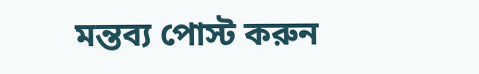মন্তব্য পোস্ট করুন